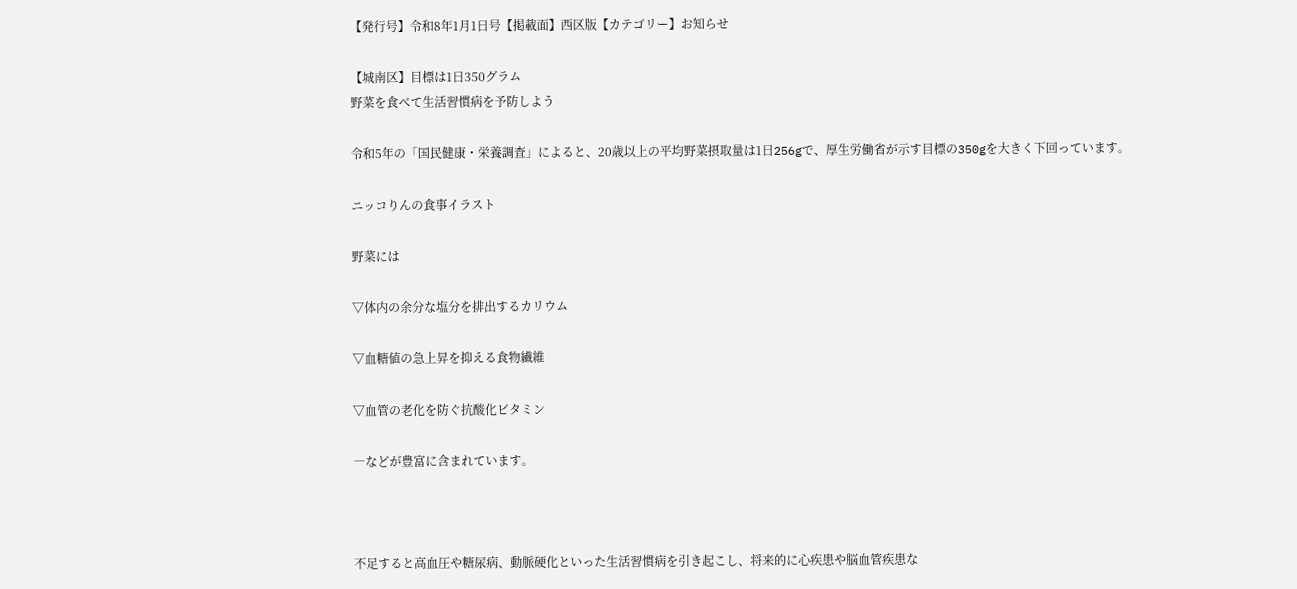【発行号】令和8年1月1日号【掲載面】西区版【カテゴリー】お知らせ

【城南区】目標は1日350グラム
野菜を食べて生活習慣病を予防しよう

令和5年の「国民健康・栄養調査」によると、20歳以上の平均野菜摂取量は1日256gで、厚生労働省が示す目標の350gを大きく下回っています。

ニッコりんの食事イラスト

野菜には

▽体内の余分な塩分を排出するカリウム

▽血糖値の急上昇を抑える食物繊維

▽血管の老化を防ぐ抗酸化ビタミン

―などが豊富に含まれています。



不足すると高血圧や糖尿病、動脈硬化といった生活習慣病を引き起こし、将来的に心疾患や脳血管疾患な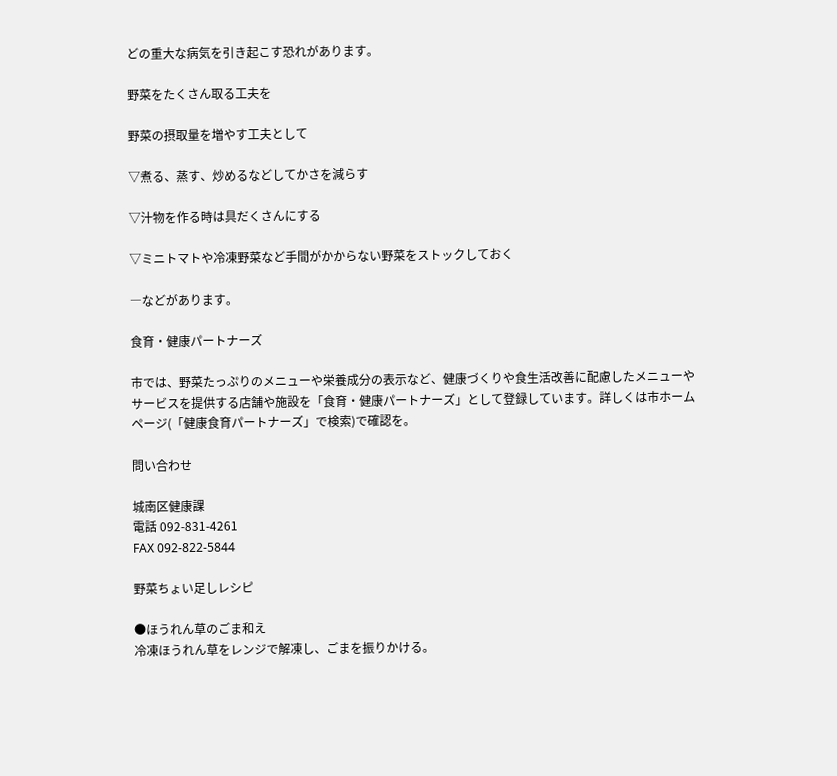どの重大な病気を引き起こす恐れがあります。

野菜をたくさん取る工夫を

野菜の摂取量を増やす工夫として

▽煮る、蒸す、炒めるなどしてかさを減らす

▽汁物を作る時は具だくさんにする

▽ミニトマトや冷凍野菜など手間がかからない野菜をストックしておく

―などがあります。

食育・健康パートナーズ

市では、野菜たっぷりのメニューや栄養成分の表示など、健康づくりや食生活改善に配慮したメニューやサービスを提供する店舗や施設を「食育・健康パートナーズ」として登録しています。詳しくは市ホームページ(「健康食育パートナーズ」で検索)で確認を。

問い合わせ

城南区健康課
電話 092-831-4261
FAX 092-822-5844

野菜ちょい足しレシピ

●ほうれん草のごま和え
冷凍ほうれん草をレンジで解凍し、ごまを振りかける。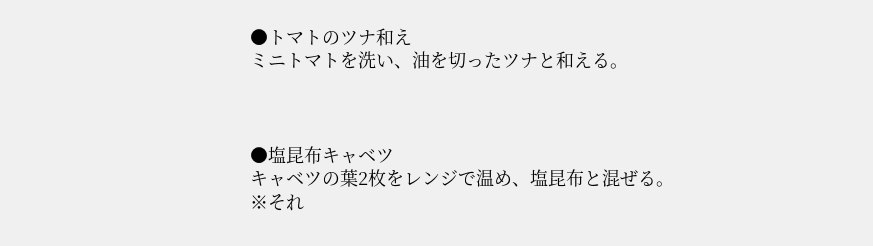●トマトのツナ和え
ミニトマトを洗い、油を切ったツナと和える。



●塩昆布キャベツ
キャベツの葉2枚をレンジで温め、塩昆布と混ぜる。
※それ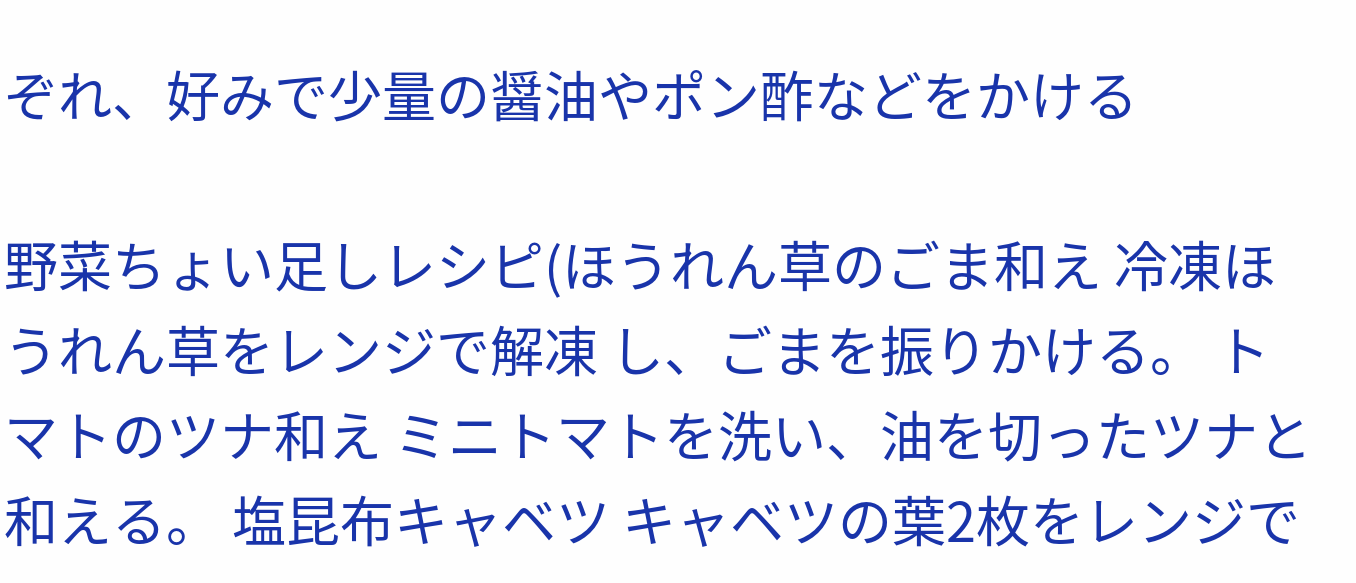ぞれ、好みで少量の醤油やポン酢などをかける

野菜ちょい足しレシピ(ほうれん草のごま和え 冷凍ほうれん草をレンジで解凍 し、ごまを振りかける。 トマトのツナ和え ミニトマトを洗い、油を切ったツナと和える。 塩昆布キャベツ キャベツの葉2枚をレンジで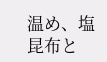温め、塩昆布と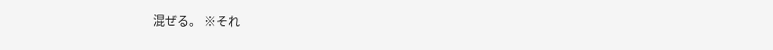混ぜる。 ※それ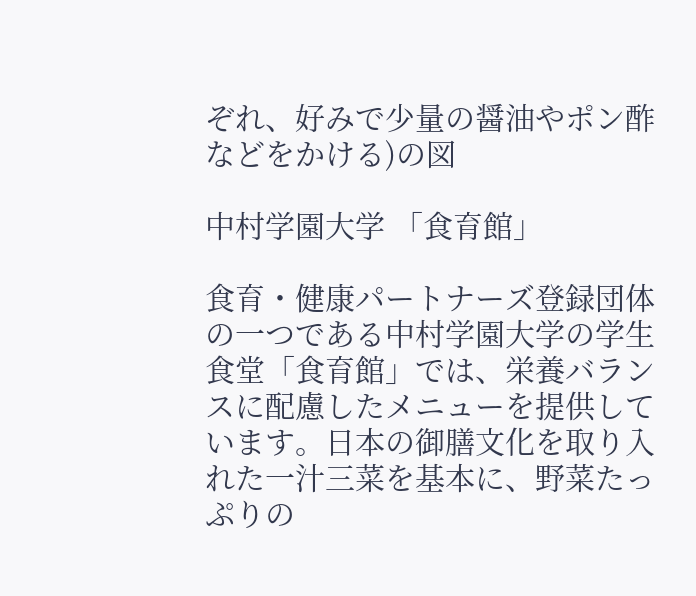ぞれ、好みで少量の醤油やポン酢などをかける)の図

中村学園大学 「食育館」

食育・健康パートナーズ登録団体の一つである中村学園大学の学生食堂「食育館」では、栄養バランスに配慮したメニューを提供しています。日本の御膳文化を取り入れた一汁三菜を基本に、野菜たっぷりの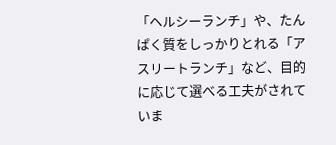「ヘルシーランチ」や、たんぱく質をしっかりとれる「アスリートランチ」など、目的に応じて選べる工夫がされていま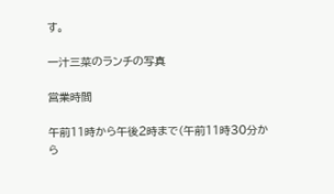す。

一汁三菜のランチの写真

営業時間

午前11時から午後2時まで(午前11時30分から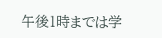午後1時までは学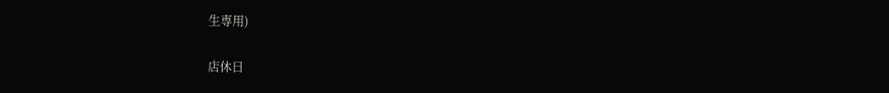生専用)

店休日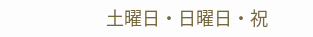土曜日・日曜日・祝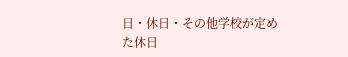日・休日・その他学校が定めた休日